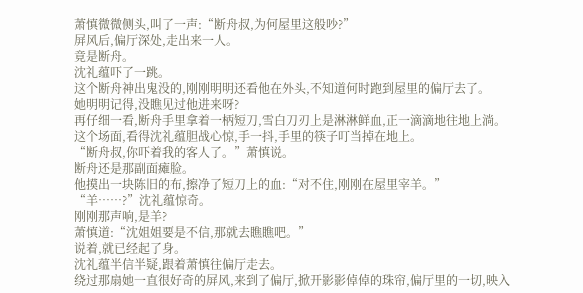萧慎微微侧头,叫了一声:“断舟叔,为何屋里这般吵?”
屏风后,偏厅深处,走出来一人。
竟是断舟。
沈礼蕴吓了一跳。
这个断舟神出鬼没的,刚刚明明还看他在外头,不知道何时跑到屋里的偏厅去了。
她明明记得,没瞧见过他进来呀?
再仔细一看,断舟手里拿着一柄短刀,雪白刀刃上是淋淋鲜血,正一滴滴地往地上淌。
这个场面,看得沈礼蕴胆战心惊,手一抖,手里的筷子叮当掉在地上。
“断舟叔,你吓着我的客人了。”萧慎说。
断舟还是那副面瘫脸。
他摸出一块陈旧的布,擦净了短刀上的血:“对不住,刚刚在屋里宰羊。”
“羊……?”沈礼蕴惊奇。
刚刚那声响,是羊?
萧慎道:“沈姐姐要是不信,那就去瞧瞧吧。”
说着,就已经起了身。
沈礼蕴半信半疑,跟着萧慎往偏厅走去。
绕过那扇她一直很好奇的屏风,来到了偏厅,掀开影影倬倬的珠帘,偏厅里的一切,映入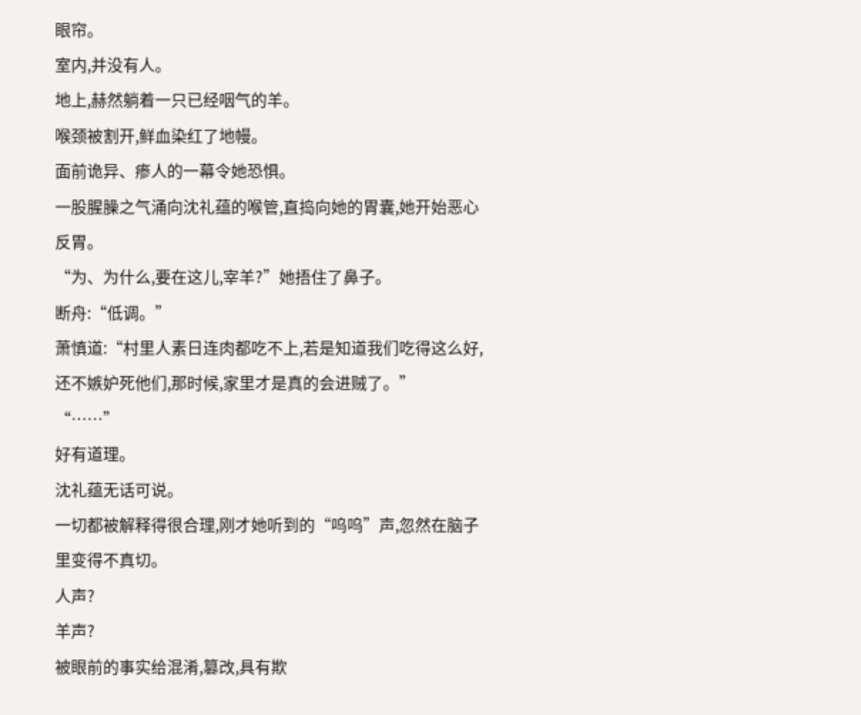眼帘。
室内,并没有人。
地上,赫然躺着一只已经咽气的羊。
喉颈被割开,鲜血染红了地幔。
面前诡异、瘆人的一幕令她恐惧。
一股腥臊之气涌向沈礼蕴的喉管,直捣向她的胃囊,她开始恶心反胃。
“为、为什么,要在这儿,宰羊?”她捂住了鼻子。
断舟:“低调。”
萧慎道:“村里人素日连肉都吃不上,若是知道我们吃得这么好,还不嫉妒死他们,那时候,家里才是真的会进贼了。”
“……”
好有道理。
沈礼蕴无话可说。
一切都被解释得很合理,刚才她听到的“呜呜”声,忽然在脑子里变得不真切。
人声?
羊声?
被眼前的事实给混淆,篡改,具有欺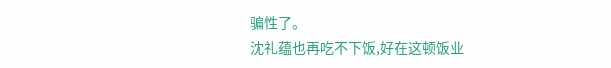骗性了。
沈礼蕴也再吃不下饭,好在这顿饭业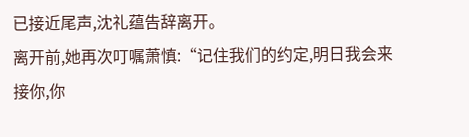已接近尾声,沈礼蕴告辞离开。
离开前,她再次叮嘱萧慎:“记住我们的约定,明日我会来接你,你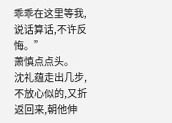乖乖在这里等我,说话算话,不许反悔。”
萧慎点点头。
沈礼蕴走出几步,不放心似的,又折返回来,朝他伸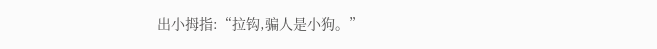出小拇指:“拉钩,骗人是小狗。”